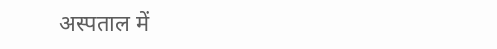अस्पताल में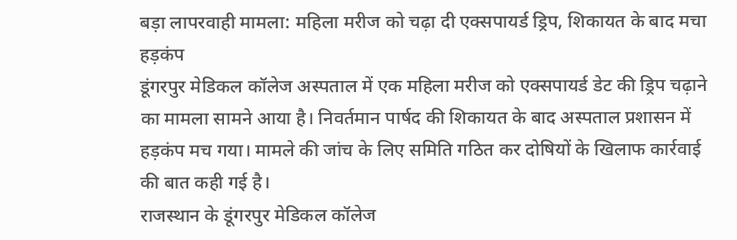बड़ा लापरवाही मामला: महिला मरीज को चढ़ा दी एक्सपायर्ड ड्रिप, शिकायत के बाद मचा हड़कंप
डूंगरपुर मेडिकल कॉलेज अस्पताल में एक महिला मरीज को एक्सपायर्ड डेट की ड्रिप चढ़ाने का मामला सामने आया है। निवर्तमान पार्षद की शिकायत के बाद अस्पताल प्रशासन में हड़कंप मच गया। मामले की जांच के लिए समिति गठित कर दोषियों के खिलाफ कार्रवाई की बात कही गई है।
राजस्थान के डूंगरपुर मेडिकल कॉलेज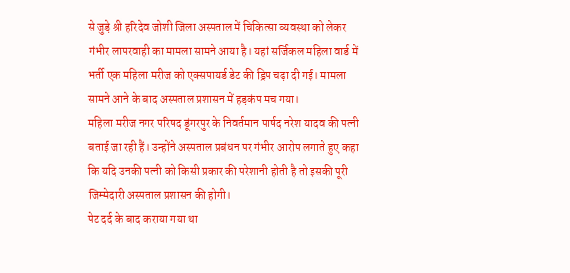से जुड़े श्री हरिदेव जोशी जिला अस्पताल में चिकित्सा व्यवस्था को लेकर गंभीर लापरवाही का मामला सामने आया है। यहां सर्जिकल महिला वार्ड में भर्ती एक महिला मरीज को एक्सपायर्ड डेट की ड्रिप चढ़ा दी गई। मामला सामने आने के बाद अस्पताल प्रशासन में हड़कंप मच गया।
महिला मरीज नगर परिषद डूंगरपुर के निवर्तमान पार्षद नरेश यादव की पत्नी बताई जा रही हैं। उन्होंने अस्पताल प्रबंधन पर गंभीर आरोप लगाते हुए कहा कि यदि उनकी पत्नी को किसी प्रकार की परेशानी होती है तो इसकी पूरी जिम्मेदारी अस्पताल प्रशासन की होगी।
पेट दर्द के बाद कराया गया था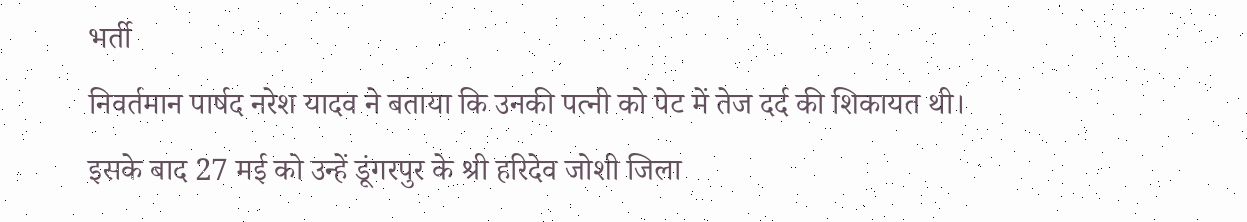भर्ती
निवर्तमान पार्षद नरेश यादव ने बताया कि उनकी पत्नी को पेट में तेज दर्द की शिकायत थी। इसके बाद 27 मई को उन्हें डूंगरपुर के श्री हरिदेव जोशी जिला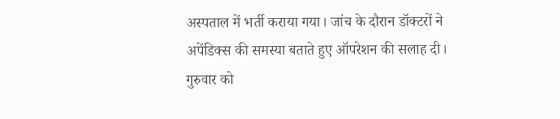अस्पताल में भर्ती कराया गया। जांच के दौरान डॉक्टरों ने अपेंडिक्स की समस्या बताते हुए ऑपरेशन की सलाह दी।
गुरुवार को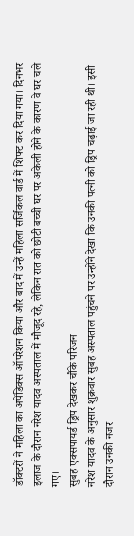डॉक्टरों ने महिला का अपेंडिक्स ऑपरेशन किया और बाद में उन्हें महिला सर्जिकल वार्ड में शिफ्ट कर दिया गया। दिनभर इलाज के दौरान नरेश यादव अस्पताल में मौजूद रहे, लेकिन रात को छोटी बच्ची घर पर अकेली होने के कारण वे घर चले गए।
सुबह एक्सपायर्ड ड्रिप देखकर चौंके परिजन
नरेश यादव के अनुसार शुक्रवार सुबह अस्पताल पहुंचने पर उन्होंने देखा कि उनकी पत्नी को ड्रिप चढ़ाई जा रही थी। इसी दौरान उनकी नजर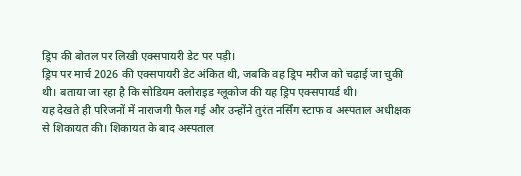ड्रिप की बोतल पर लिखी एक्सपायरी डेट पर पड़ी।
ड्रिप पर मार्च 2026 की एक्सपायरी डेट अंकित थी, जबकि वह ड्रिप मरीज को चढ़ाई जा चुकी थी। बताया जा रहा है कि सोडियम क्लोराइड ग्लूकोज की यह ड्रिप एक्सपायर्ड थी।
यह देखते ही परिजनों में नाराजगी फैल गई और उन्होंने तुरंत नर्सिंग स्टाफ व अस्पताल अधीक्षक से शिकायत की। शिकायत के बाद अस्पताल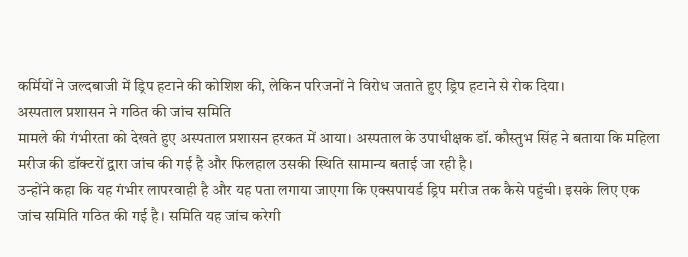कर्मियों ने जल्दबाजी में ड्रिप हटाने की कोशिश की, लेकिन परिजनों ने विरोध जताते हुए ड्रिप हटाने से रोक दिया।
अस्पताल प्रशासन ने गठित की जांच समिति
मामले की गंभीरता को देखते हुए अस्पताल प्रशासन हरकत में आया। अस्पताल के उपाधीक्षक डॉ. कौस्तुभ सिंह ने बताया कि महिला मरीज की डॉक्टरों द्वारा जांच की गई है और फिलहाल उसकी स्थिति सामान्य बताई जा रही है।
उन्होंने कहा कि यह गंभीर लापरवाही है और यह पता लगाया जाएगा कि एक्सपायर्ड ड्रिप मरीज तक कैसे पहुंची। इसके लिए एक जांच समिति गठित की गई है। समिति यह जांच करेगी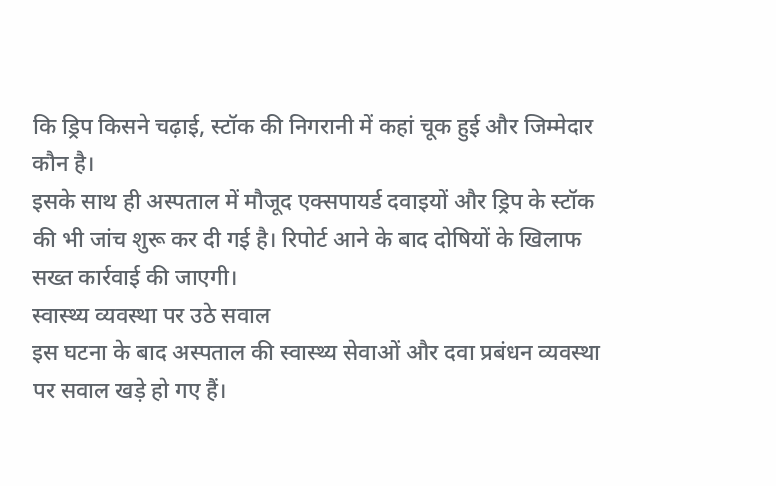कि ड्रिप किसने चढ़ाई, स्टॉक की निगरानी में कहां चूक हुई और जिम्मेदार कौन है।
इसके साथ ही अस्पताल में मौजूद एक्सपायर्ड दवाइयों और ड्रिप के स्टॉक की भी जांच शुरू कर दी गई है। रिपोर्ट आने के बाद दोषियों के खिलाफ सख्त कार्रवाई की जाएगी।
स्वास्थ्य व्यवस्था पर उठे सवाल
इस घटना के बाद अस्पताल की स्वास्थ्य सेवाओं और दवा प्रबंधन व्यवस्था पर सवाल खड़े हो गए हैं।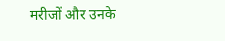मरीजों और उनके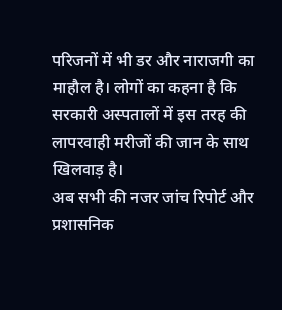परिजनों में भी डर और नाराजगी का माहौल है। लोगों का कहना है कि सरकारी अस्पतालों में इस तरह की लापरवाही मरीजों की जान के साथ खिलवाड़ है।
अब सभी की नजर जांच रिपोर्ट और प्रशासनिक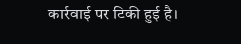कार्रवाई पर टिकी हुई है।